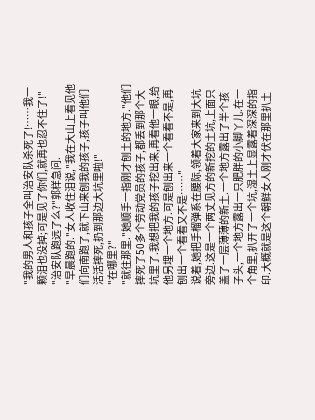"我的男人和孩子全叫治安队杀死了!……我一颗泪也没掉;可是见了你们,就再也忍不住了!"
"治安队跑远了么?"郭样急问.
"早晨跑的."女人收住泪说,"我在大山上看见他们向南跑了,就下山来刨我的孩子,孩子叫他们活活摔死,扔到那边大坑里啦!"
"在哪里?"
"就往那里."她顺手一指刚才刨土的地方."他们摔死了50多个劳动党员的孩子,都丢到那个大坑里了.我想把我的孩子挖出来,再看他一眼,给他另埋一个地方.可是刨出来一个看看不是,再刨出一个看看又不是……"
说着,她把手榴弹系在腰际,领着大家来到大坑旁边.这是一个两丈见方的新挖的土坑,上面只盖了一层薄薄的新土.一个地方露出了半个孩子头,一个地方露出一只肥胖的小脚丫儿.在一个角里,扒开了一个坑,湿土上显露着深深的指印.大概就是这个朝鲜女人刚才伏在那里扒土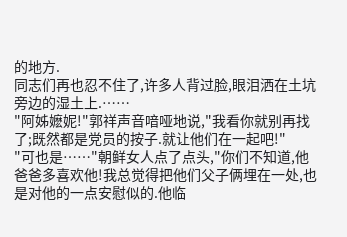的地方.
同志们再也忍不住了,许多人背过脸,眼泪洒在土坑旁边的湿土上.……
"阿姊嬷妮!"郭祥声音喑哑地说,"我看你就别再找了;既然都是党员的按子.就让他们在一起吧!"
"可也是……"朝鲜女人点了点头,"你们不知道,他爸爸多喜欢他!我总觉得把他们父子俩埋在一处,也是对他的一点安慰似的.他临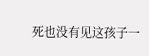死也没有见这孩子一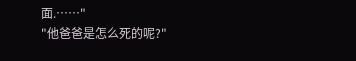面.……"
"他爸爸是怎么死的呢?"